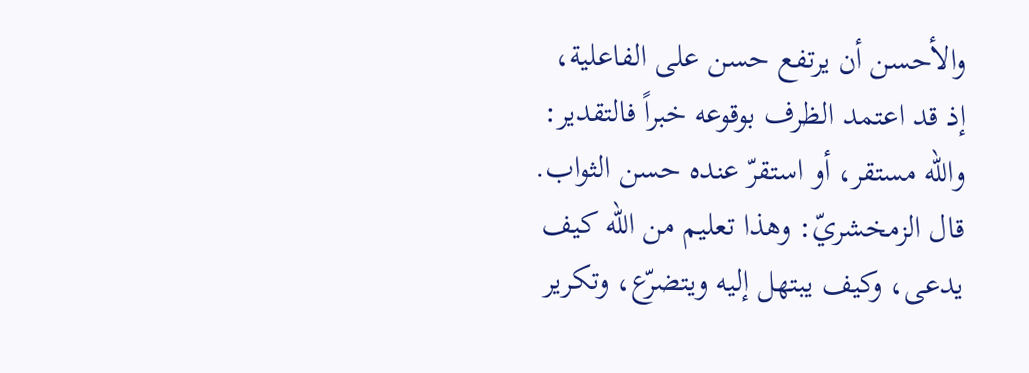والأحسن أن يرتفع حسن على الفاعلية، إذ قد اعتمد الظرف بوقوعه خبراً فالتقدير: والله مستقر، أو استقرّ عنده حسن الثواب.
قال الزمخشريّ: وهذا تعليم من الله كيف يدعى، وكيف يبتهل إليه ويتضرّع، وتكرير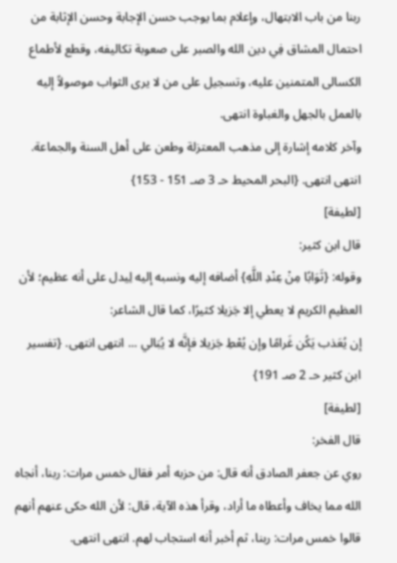ربنا من باب الابتهال، وإعلام بما يوجب حسن الإجابة وحسن الإثابة من احتمال المشاق فِي دين الله والصبر على صعوبة تكاليفه، وقطع لأطماع الكسالى المتمنين عليه، وتسجيل على من لا يرى الثواب موصولاً إليه بالعمل بالجهل والغباوة انتهى.
وآخر كلامه إشارة إلى مذهب المعتزلة وطعن على أهل السنة والجماعة. انتهى انتهى. {البحر المحيط حـ 3 صـ 151 - 153}
[لطيفة]
قال ابن كثير:
وقوله: {ثَوَابًا مِنْ عِنْدِ اللَّهِ} أضافه إليه ونسبه إليه لِيدل على أنه عظيم؛ لأن العظيم الكريم لا يعطي إلا جَزيلا كثيرًا، كما قال الشاعر:
إن يُعَذب يَكُن غَرامًا وإن يُعْطِ جَزيلا فإنَّه لا يُبَالي ... انتهى انتهى. {تفسير ابن كثير حـ 2 صـ 191}
[لطيفة]
قال الفخر:
روي عن جعفر الصادق أنه قال: من حزبه أمر فقال خمس مرات: ربنا، أنجاه الله مما يخاف وأعطاه ما أراد، وقرأ هذه الآية، قال: لأن الله حكى عنهم أنهم قالوا خمس مرات: ربنا، ثم أخبر أنه استجاب لهم. انتهى انتهى.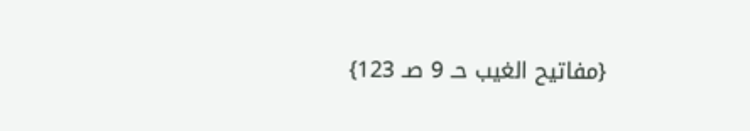{مفاتيح الغيب حـ 9 صـ 123}